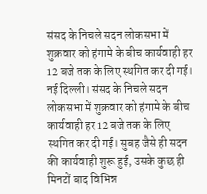संसद के निचले सदन लोकसभा में शुक्रवार को हंगामे के बीच कार्यवाही हर 12 बजे तक के लिए स्थगित कर दी गई।
नई दिल्ली। संसद के निचले सदन लोकसभा में शुक्रवार को हंगामे के बीच कार्यवाही हर 12 बजे तक के लिए स्थगित कर दी गई। सुबह जैसे ही सदन की कार्यवाही शुरू हुई, उसके कुछ ही मिनटों बाद विभिन्न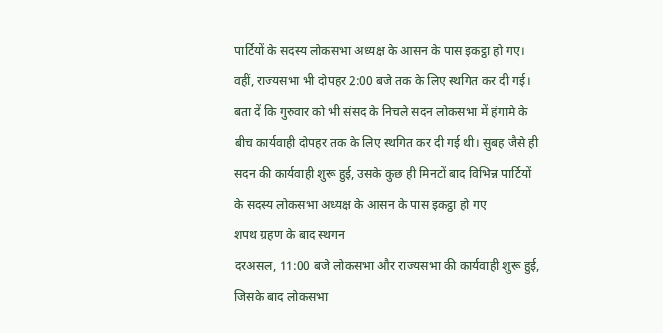पार्टियों के सदस्य लोकसभा अध्यक्ष के आसन के पास इकट्ठा हो गए। वहीं, राज्यसभा भी दोपहर 2:00 बजे तक के लिए स्थगित कर दी गई। बता दें कि गुरुवार को भी संसद के निचले सदन लोकसभा में हंगामे के बीच कार्यवाही दोपहर तक के लिए स्थगित कर दी गई थी। सुबह जैसे ही सदन की कार्यवाही शुरू हुई, उसके कुछ ही मिनटों बाद विभिन्न पार्टियों के सदस्य लोकसभा अध्यक्ष के आसन के पास इकट्ठा हो गए
शपथ ग्रहण के बाद स्थगन
दरअसल, 11:00 बजे लोकसभा और राज्यसभा की कार्यवाही शुरू हुई, जिसके बाद लोकसभा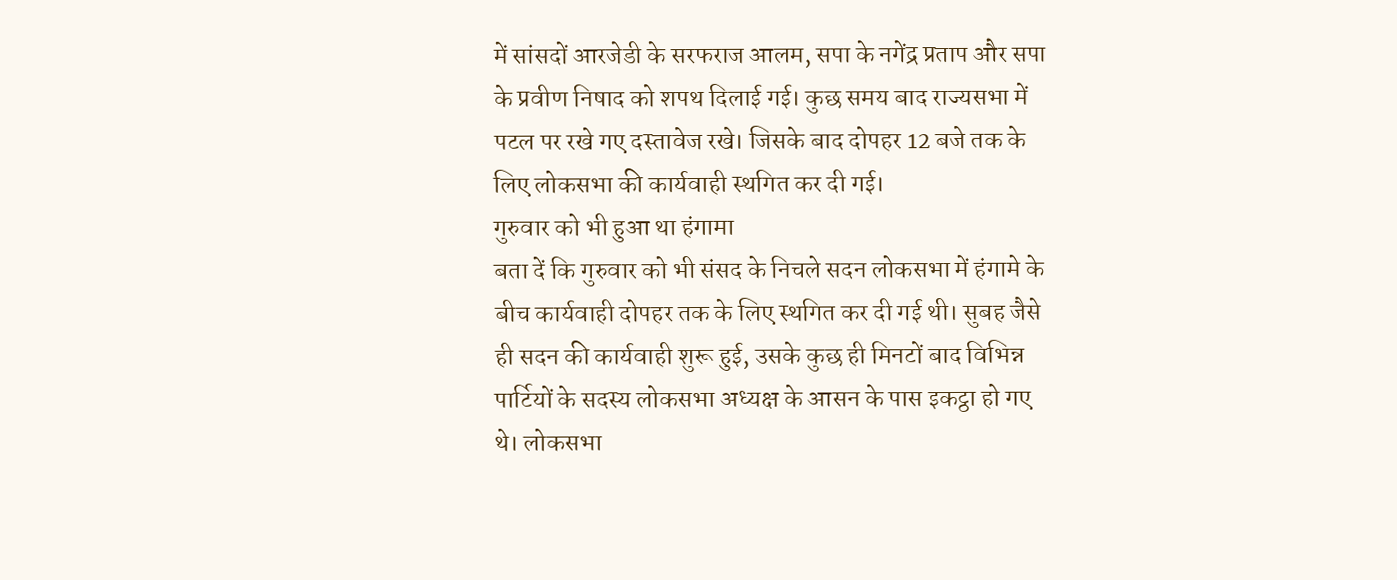में सांसदों आरजेडी के सरफराज आलम, सपा के नगेंद्र प्रताप और सपा के प्रवीण निषाद को शपथ दिलाई गई। कुछ समय बाद राज्यसभा में पटल पर रखे गए दस्तावेज रखे। जिसके बाद दोपहर 12 बजे तक के लिए लोकसभा की कार्यवाही स्थगित कर दी गई।
गुरुवार को भी हुआ था हंगामा
बता दें कि गुरुवार को भी संसद के निचले सदन लोकसभा में हंगामे के बीच कार्यवाही दोपहर तक के लिए स्थगित कर दी गई थी। सुबह जैसे ही सदन की कार्यवाही शुरू हुई, उसके कुछ ही मिनटों बाद विभिन्न पार्टियों के सदस्य लोकसभा अध्यक्ष के आसन के पास इकट्ठा हो गए थे। लोकसभा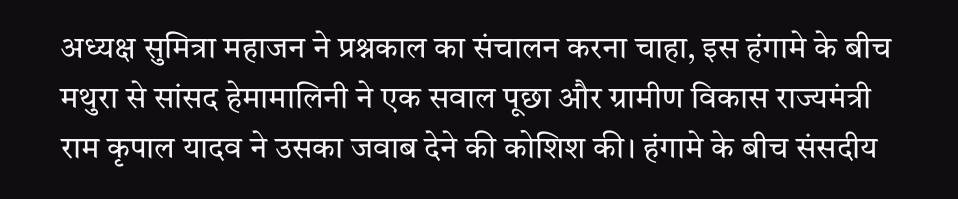अध्यक्ष सुमित्रा महाजन ने प्रश्नकाल का संचालन करना चाहा, इस हंगामे के बीच मथुरा से सांसद हेमामालिनी ने एक सवाल पूछा और ग्रामीण विकास राज्यमंत्री राम कृपाल यादव ने उसका जवाब देने की कोशिश की। हंगामे के बीच संसदीय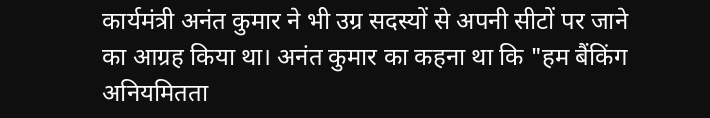कार्यमंत्री अनंत कुमार ने भी उग्र सदस्यों से अपनी सीटों पर जाने का आग्रह किया था। अनंत कुमार का कहना था कि "हम बैंकिंग अनियमितता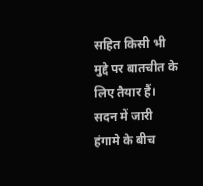सहित किसी भी मुद्दे पर बातचीत के लिए तैयार हैं। सदन में जारी हंगामे के बीच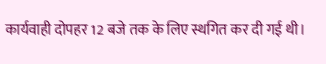कार्यवाही दोपहर 12 बजे तक के लिए स्थगित कर दी गई थी।